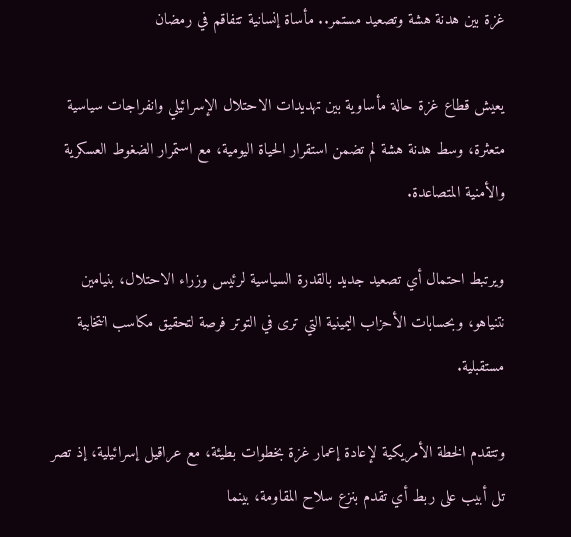غزة بين هدنة هشة وتصعيد مستمر.. مأساة إنسانية تتفاقم في رمضان

يعيش قطاع غزة حالة مأساوية بين تهديدات الاحتلال الإسرائيلي وانفراجات سياسية متعثرة، وسط هدنة هشة لم تضمن استقرار الحياة اليومية، مع استمرار الضغوط العسكرية والأمنية المتصاعدة.

ويرتبط احتمال أي تصعيد جديد بالقدرة السياسية لرئيس وزراء الاحتلال، بنيامين نتنياهو، وبحسابات الأحزاب اليمينية التي ترى في التوتر فرصة لتحقيق مكاسب انتخابية مستقبلية.

وتتقدم الخطة الأمريكية لإعادة إعمار غزة بخطوات بطيئة، مع عراقيل إسرائيلية، إذ تصر تل أبيب على ربط أي تقدم بنزع سلاح المقاومة، بينما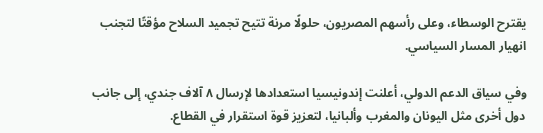يقترح الوسطاء، وعلى رأسهم المصريون، حلولًا مرنة تتيح تجميد السلاح مؤقتًا لتجنب انهيار المسار السياسي.

وفي سياق الدعم الدولي، أعلنت إندونيسيا استعدادها لإرسال ٨ آلاف جندي، إلى جانب دول أخرى مثل اليونان والمغرب وألبانيا، لتعزيز قوة استقرار في القطاع.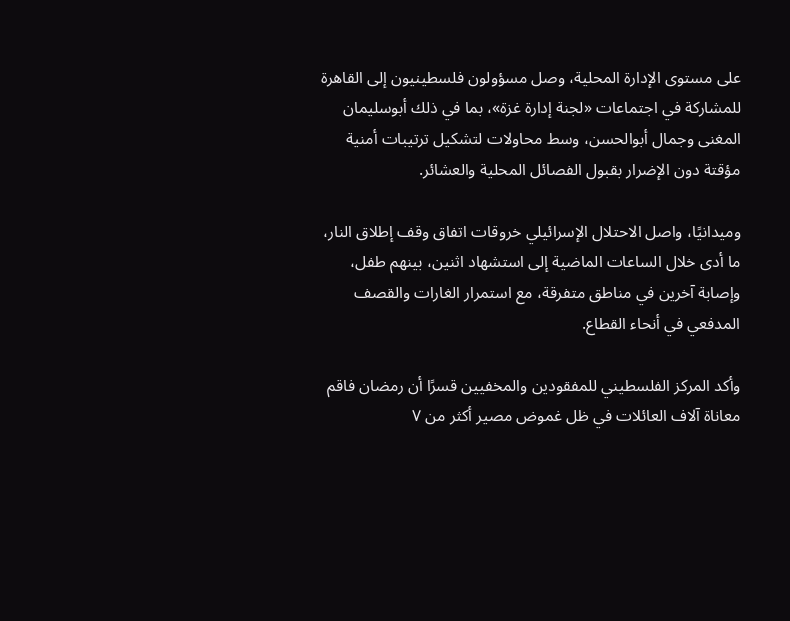على مستوى الإدارة المحلية، وصل مسؤولون فلسطينيون إلى القاهرة للمشاركة في اجتماعات «لجنة إدارة غزة»، بما في ذلك أبوسليمان المغنى وجمال أبوالحسن، وسط محاولات لتشكيل ترتيبات أمنية مؤقتة دون الإضرار بقبول الفصائل المحلية والعشائر.

وميدانيًا، واصل الاحتلال الإسرائيلي خروقات اتفاق وقف إطلاق النار، ما أدى خلال الساعات الماضية إلى استشهاد اثنين، بينهم طفل، وإصابة آخرين في مناطق متفرقة، مع استمرار الغارات والقصف المدفعي في أنحاء القطاع.

وأكد المركز الفلسطيني للمفقودين والمخفيين قسرًا أن رمضان فاقم معاناة آلاف العائلات في ظل غموض مصير أكثر من ٧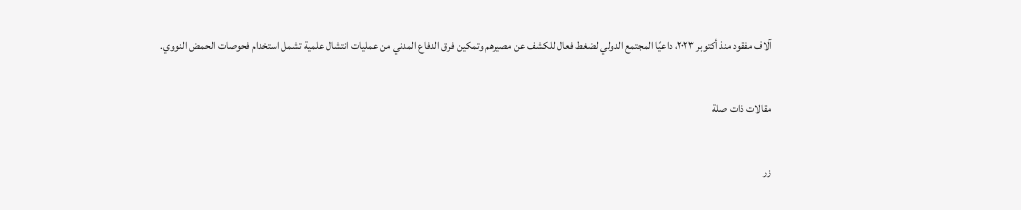آلاف مفقود منذ أكتوبر ٢٠٢٣، داعيًا المجتمع الدولي لضغط فعال للكشف عن مصيرهم وتمكين فرق الدفاع المدني من عمليات انتشال علمية تشمل استخدام فحوصات الحمض النووي.

مقالات ذات صلة

زر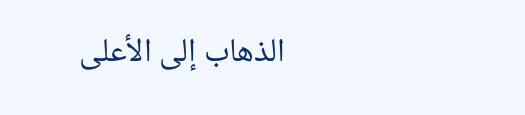الذهاب إلى الأعلى